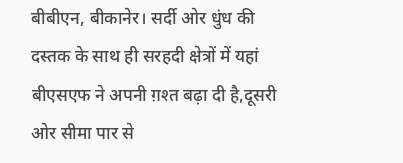बीबीएन, बीकानेर। सर्दी ओर धुंध की दस्तक के साथ ही सरहदी क्षेत्रों में यहां बीएसएफ ने अपनी ग़श्त बढ़ा दी है,दूसरी ओर सीमा पार से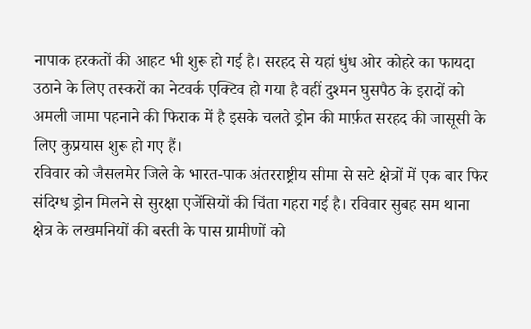नापाक हरकतों की आहट भी शुरू हो गई है। सरहद से यहां धुंध ओर कोहरे का फायदा उठाने के लिए तस्करों का नेटवर्क एक्टिव हो गया है वहीं दुश्मन घुसपैठ के इरादों को अमली जामा पहनाने की फिराक में है इसके चलते ड्रोन की मार्फ़त सरहद की जासूसी के लिए कुप्रयास शुरू हो गए हैं।
रविवार को जैसलमेर जिले के भारत-पाक अंतरराष्ट्रीय सीमा से सटे क्षेत्रों में एक बार फिर संदिग्ध ड्रोन मिलने से सुरक्षा एजेंसियों की चिंता गहरा गई है। रविवार सुबह सम थाना क्षेत्र के लखमनियों की बस्ती के पास ग्रामीणों को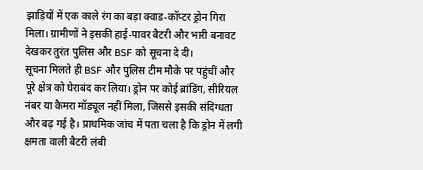झाड़ियों में एक काले रंग का बड़ा क्वाड-कॉप्टर ड्रोन गिरा मिला। ग्रामीणों ने इसकी हाई-पावर बैटरी और भारी बनावट देखकर तुरंत पुलिस और BSF को सूचना दे दी।
सूचना मिलते ही BSF और पुलिस टीम मौके पर पहुंचीं और पूरे क्षेत्र को घेराबंद कर लिया। ड्रोन पर कोई ब्रांडिंग, सीरियल नंबर या कैमरा मॉड्यूल नहीं मिला, जिससे इसकी संदिग्धता और बढ़ गई है। प्राथमिक जांच में पता चला है कि ड्रोन में लगी क्षमता वाली बैटरी लंबी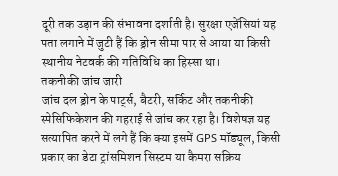दूरी तक उड़ान की संभावना दर्शाती है। सुरक्षा एजेंसियां यह पता लगाने में जुटी हैं कि ड्रोन सीमा पार से आया या किसी स्थानीय नेटवर्क की गतिविधि का हिस्सा था।
तकनीकी जांच जारी
जांच दल ड्रोन के पार्ट्स, बैटरी, सर्किट और तकनीकी स्पेसिफिकेशन की गहराई से जांच कर रहा है। विशेषज्ञ यह सत्यापित करने में लगे हैं कि क्या इसमें GPS मॉड्यूल, किसी प्रकार का डेटा ट्रांसमिशन सिस्टम या कैमरा सक्रिय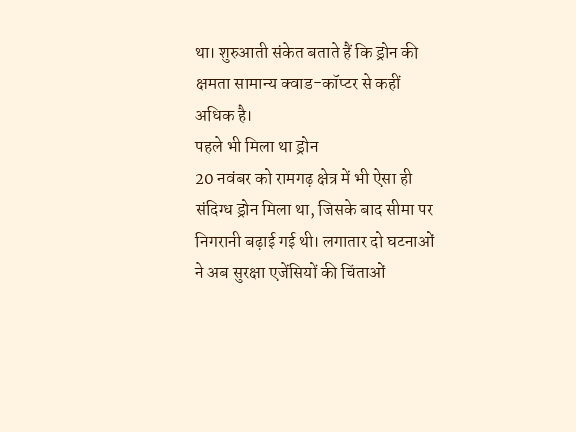था। शुरुआती संकेत बताते हैं कि ड्रोन की क्षमता सामान्य क्वाड-कॉप्टर से कहीं अधिक है।
पहले भी मिला था ड्रोन
20 नवंबर को रामगढ़ क्षेत्र में भी ऐसा ही संदिग्ध ड्रोन मिला था, जिसके बाद सीमा पर निगरानी बढ़ाई गई थी। लगातार दो घटनाओं ने अब सुरक्षा एजेंसियों की चिंताओं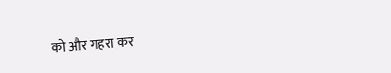को और गहरा कर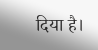दिया है।